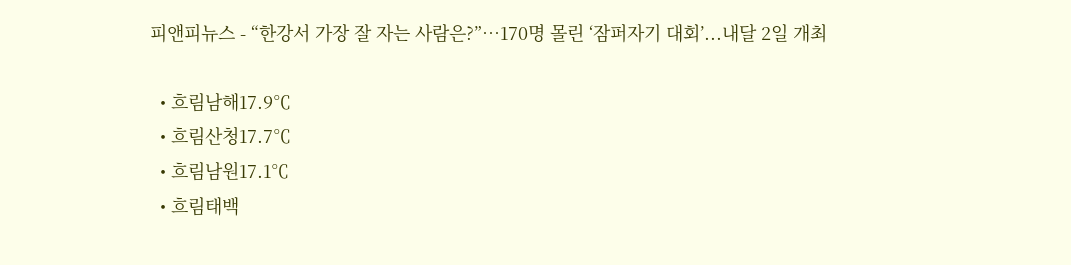피앤피뉴스 - “한강서 가장 잘 자는 사람은?”…170명 몰린 ‘잠퍼자기 대회’...내달 2일 개최

  • 흐림남해17.9℃
  • 흐림산청17.7℃
  • 흐림남원17.1℃
  • 흐림태백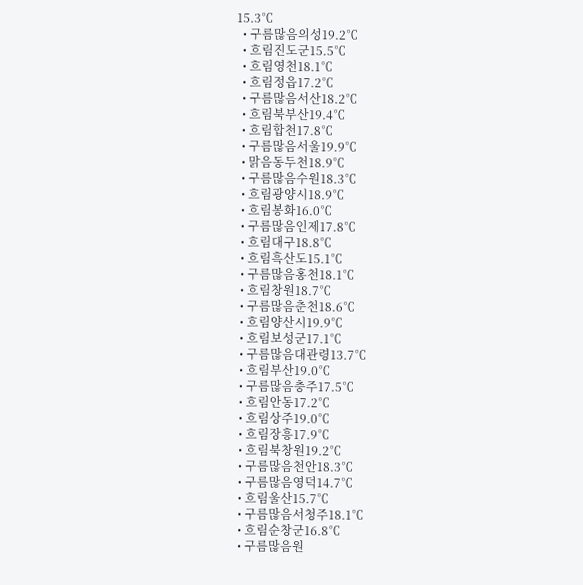15.3℃
  • 구름많음의성19.2℃
  • 흐림진도군15.5℃
  • 흐림영천18.1℃
  • 흐림정읍17.2℃
  • 구름많음서산18.2℃
  • 흐림북부산19.4℃
  • 흐림합천17.8℃
  • 구름많음서울19.9℃
  • 맑음동두천18.9℃
  • 구름많음수원18.3℃
  • 흐림광양시18.9℃
  • 흐림봉화16.0℃
  • 구름많음인제17.8℃
  • 흐림대구18.8℃
  • 흐림흑산도15.1℃
  • 구름많음홍천18.1℃
  • 흐림창원18.7℃
  • 구름많음춘천18.6℃
  • 흐림양산시19.9℃
  • 흐림보성군17.1℃
  • 구름많음대관령13.7℃
  • 흐림부산19.0℃
  • 구름많음충주17.5℃
  • 흐림안동17.2℃
  • 흐림상주19.0℃
  • 흐림장흥17.9℃
  • 흐림북창원19.2℃
  • 구름많음천안18.3℃
  • 구름많음영덕14.7℃
  • 흐림울산15.7℃
  • 구름많음서청주18.1℃
  • 흐림순창군16.8℃
  • 구름많음원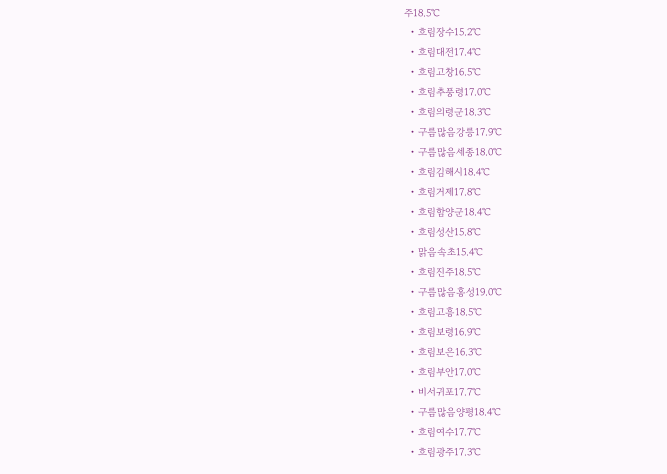주18.5℃
  • 흐림장수15.2℃
  • 흐림대전17.4℃
  • 흐림고창16.5℃
  • 흐림추풍령17.0℃
  • 흐림의령군18.3℃
  • 구름많음강릉17.9℃
  • 구름많음세종18.0℃
  • 흐림김해시18.4℃
  • 흐림거제17.8℃
  • 흐림함양군18.4℃
  • 흐림성산15.8℃
  • 맑음속초15.4℃
  • 흐림진주18.5℃
  • 구름많음홍성19.0℃
  • 흐림고흥18.5℃
  • 흐림보령16.9℃
  • 흐림보은16.3℃
  • 흐림부안17.0℃
  • 비서귀포17.7℃
  • 구름많음양평18.4℃
  • 흐림여수17.7℃
  • 흐림광주17.3℃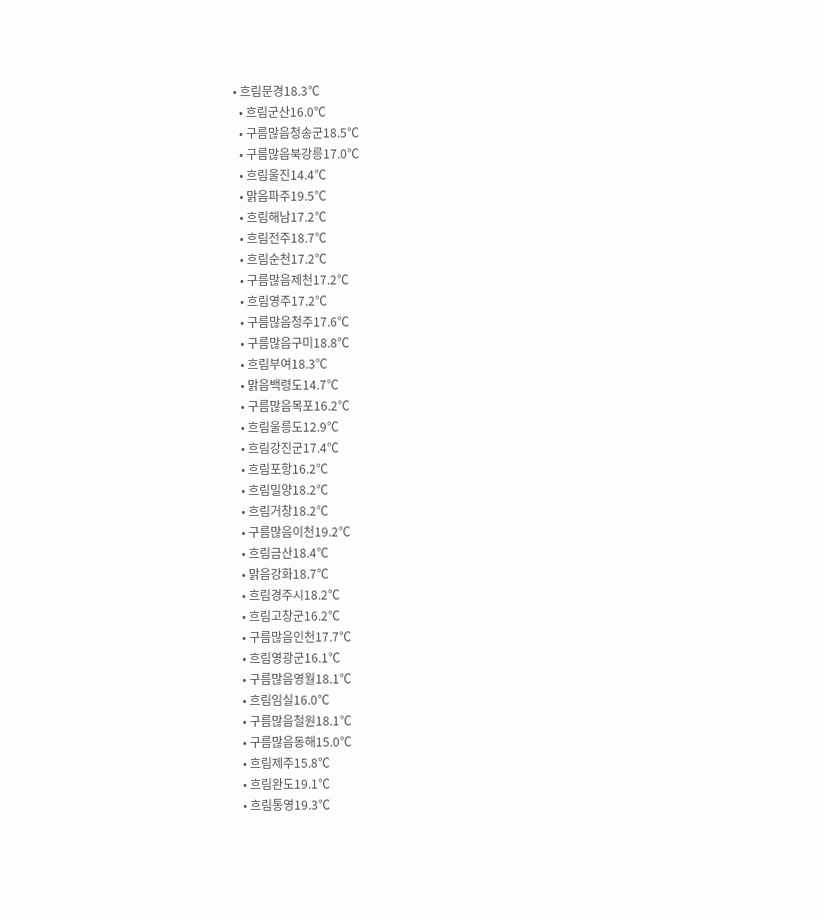• 흐림문경18.3℃
  • 흐림군산16.0℃
  • 구름많음청송군18.5℃
  • 구름많음북강릉17.0℃
  • 흐림울진14.4℃
  • 맑음파주19.5℃
  • 흐림해남17.2℃
  • 흐림전주18.7℃
  • 흐림순천17.2℃
  • 구름많음제천17.2℃
  • 흐림영주17.2℃
  • 구름많음청주17.6℃
  • 구름많음구미18.8℃
  • 흐림부여18.3℃
  • 맑음백령도14.7℃
  • 구름많음목포16.2℃
  • 흐림울릉도12.9℃
  • 흐림강진군17.4℃
  • 흐림포항16.2℃
  • 흐림밀양18.2℃
  • 흐림거창18.2℃
  • 구름많음이천19.2℃
  • 흐림금산18.4℃
  • 맑음강화18.7℃
  • 흐림경주시18.2℃
  • 흐림고창군16.2℃
  • 구름많음인천17.7℃
  • 흐림영광군16.1℃
  • 구름많음영월18.1℃
  • 흐림임실16.0℃
  • 구름많음철원18.1℃
  • 구름많음동해15.0℃
  • 흐림제주15.8℃
  • 흐림완도19.1℃
  • 흐림통영19.3℃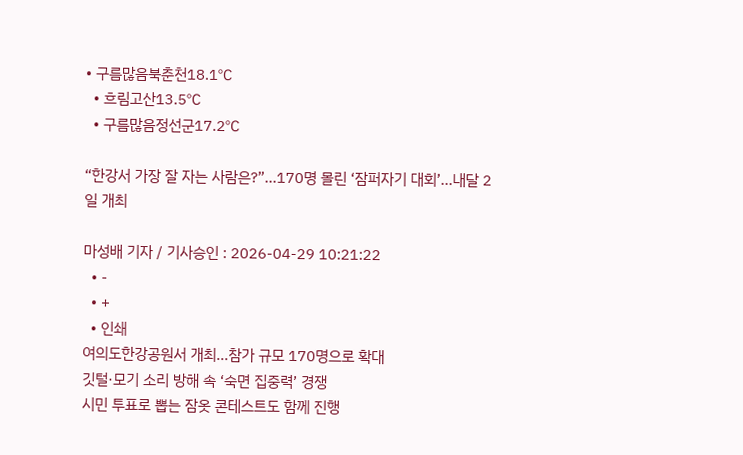• 구름많음북춘천18.1℃
  • 흐림고산13.5℃
  • 구름많음정선군17.2℃

“한강서 가장 잘 자는 사람은?”…170명 몰린 ‘잠퍼자기 대회’...내달 2일 개최

마성배 기자 / 기사승인 : 2026-04-29 10:21:22
  • -
  • +
  • 인쇄
여의도한강공원서 개최…참가 규모 170명으로 확대
깃털·모기 소리 방해 속 ‘숙면 집중력’ 경쟁
시민 투표로 뽑는 잠옷 콘테스트도 함께 진행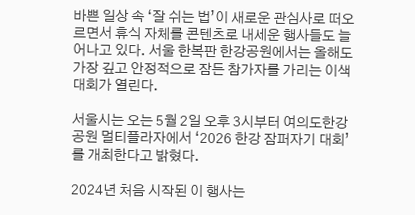바쁜 일상 속 ‘잘 쉬는 법’이 새로운 관심사로 떠오르면서 휴식 자체를 콘텐츠로 내세운 행사들도 늘어나고 있다. 서울 한복판 한강공원에서는 올해도 가장 깊고 안정적으로 잠든 참가자를 가리는 이색 대회가 열린다.

서울시는 오는 5월 2일 오후 3시부터 여의도한강공원 멀티플라자에서 ‘2026 한강 잠퍼자기 대회’를 개최한다고 밝혔다.

2024년 처음 시작된 이 행사는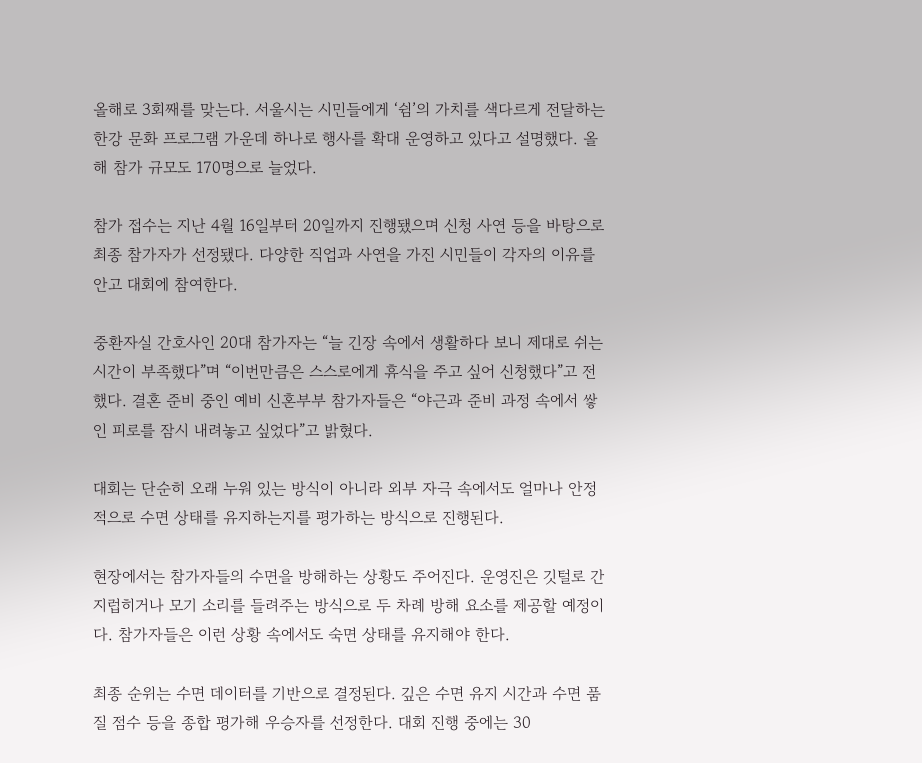올해로 3회째를 맞는다. 서울시는 시민들에게 ‘쉼’의 가치를 색다르게 전달하는 한강 문화 프로그램 가운데 하나로 행사를 확대 운영하고 있다고 설명했다. 올해 참가 규모도 170명으로 늘었다.

참가 접수는 지난 4월 16일부터 20일까지 진행됐으며 신청 사연 등을 바탕으로 최종 참가자가 선정됐다. 다양한 직업과 사연을 가진 시민들이 각자의 이유를 안고 대회에 참여한다.

중환자실 간호사인 20대 참가자는 “늘 긴장 속에서 생활하다 보니 제대로 쉬는 시간이 부족했다”며 “이번만큼은 스스로에게 휴식을 주고 싶어 신청했다”고 전했다. 결혼 준비 중인 예비 신혼부부 참가자들은 “야근과 준비 과정 속에서 쌓인 피로를 잠시 내려놓고 싶었다”고 밝혔다.

대회는 단순히 오래 누워 있는 방식이 아니라 외부 자극 속에서도 얼마나 안정적으로 수면 상태를 유지하는지를 평가하는 방식으로 진행된다.

현장에서는 참가자들의 수면을 방해하는 상황도 주어진다. 운영진은 깃털로 간지럽히거나 모기 소리를 들려주는 방식으로 두 차례 방해 요소를 제공할 예정이다. 참가자들은 이런 상황 속에서도 숙면 상태를 유지해야 한다.

최종 순위는 수면 데이터를 기반으로 결정된다. 깊은 수면 유지 시간과 수면 품질 점수 등을 종합 평가해 우승자를 선정한다. 대회 진행 중에는 30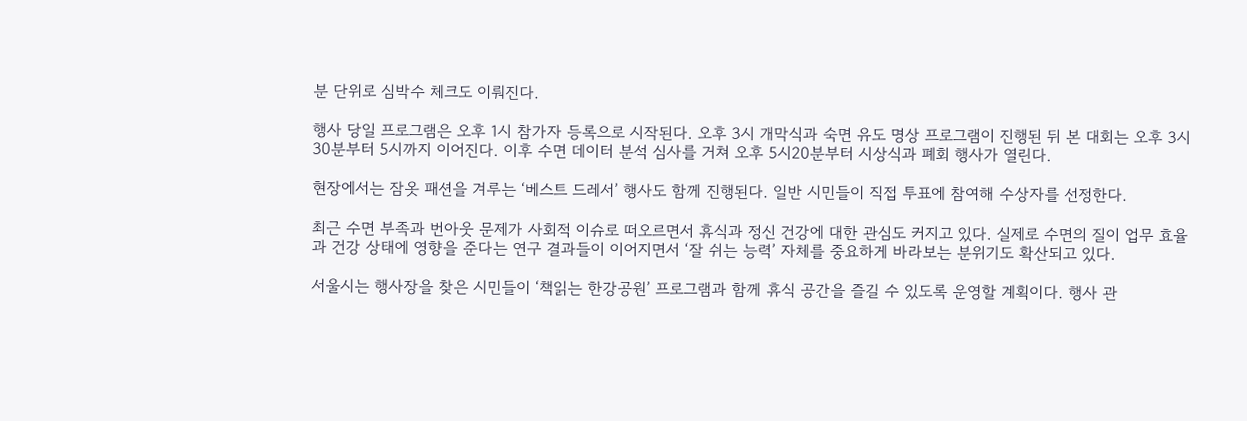분 단위로 심박수 체크도 이뤄진다.

행사 당일 프로그램은 오후 1시 참가자 등록으로 시작된다. 오후 3시 개막식과 숙면 유도 명상 프로그램이 진행된 뒤 본 대회는 오후 3시30분부터 5시까지 이어진다. 이후 수면 데이터 분석 심사를 거쳐 오후 5시20분부터 시상식과 폐회 행사가 열린다.

현장에서는 잠옷 패션을 겨루는 ‘베스트 드레서’ 행사도 함께 진행된다. 일반 시민들이 직접 투표에 참여해 수상자를 선정한다.

최근 수면 부족과 번아웃 문제가 사회적 이슈로 떠오르면서 휴식과 정신 건강에 대한 관심도 커지고 있다. 실제로 수면의 질이 업무 효율과 건강 상태에 영향을 준다는 연구 결과들이 이어지면서 ‘잘 쉬는 능력’ 자체를 중요하게 바라보는 분위기도 확산되고 있다.

서울시는 행사장을 찾은 시민들이 ‘책읽는 한강공원’ 프로그램과 함께 휴식 공간을 즐길 수 있도록 운영할 계획이다. 행사 관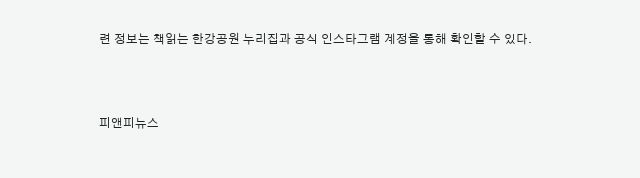련 정보는 책읽는 한강공원 누리집과 공식 인스타그램 계정을 통해 확인할 수 있다.



피앤피뉴스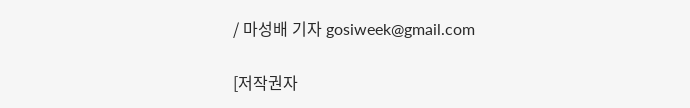/ 마성배 기자 gosiweek@gmail.com

[저작권자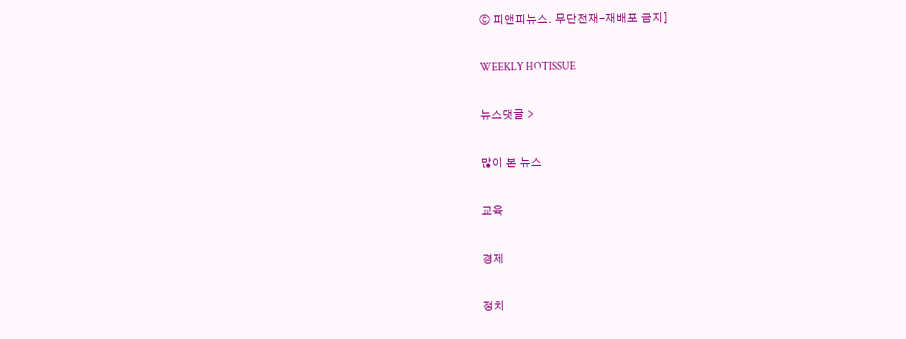ⓒ 피앤피뉴스. 무단전재-재배포 금지]

WEEKLY HOTISSUE

뉴스댓글 >

많이 본 뉴스

교육

경제

정치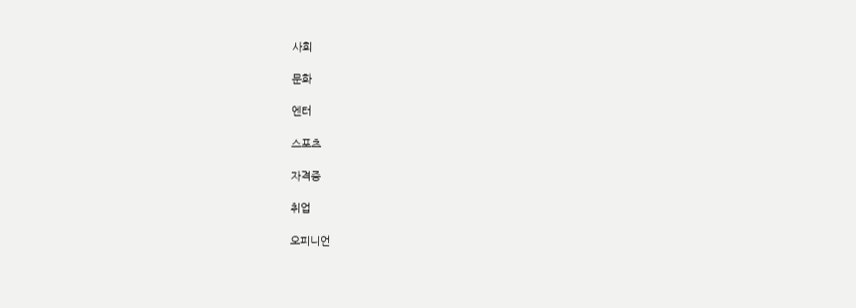사회

문화

엔터

스포츠

자격증

취업

오피니언